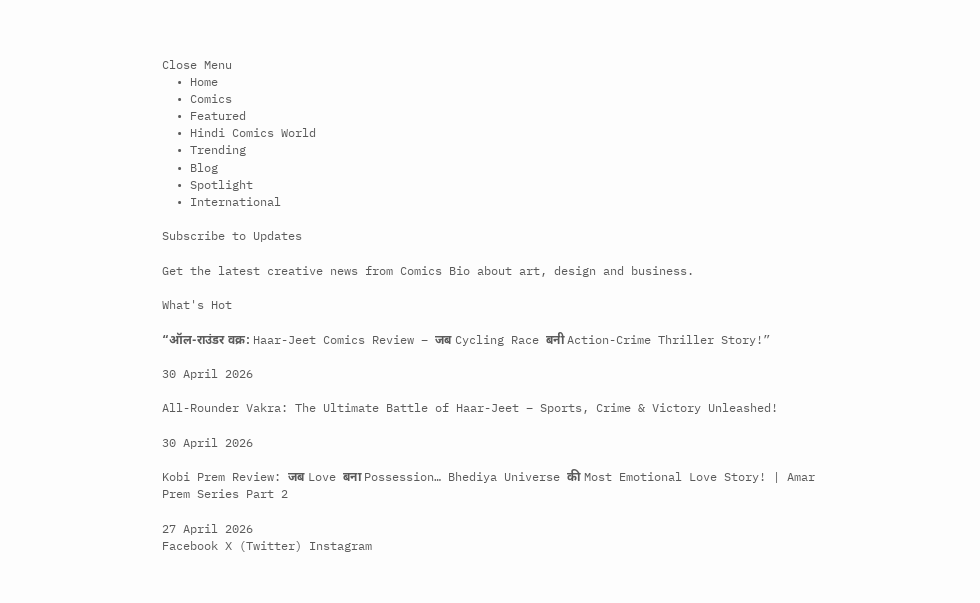Close Menu
  • Home
  • Comics
  • Featured
  • Hindi Comics World
  • Trending
  • Blog
  • Spotlight
  • International

Subscribe to Updates

Get the latest creative news from Comics Bio about art, design and business.

What's Hot

“ऑल-राउंडर वक्र: Haar-Jeet Comics Review – जब Cycling Race बनी Action-Crime Thriller Story!”

30 April 2026

All-Rounder Vakra: The Ultimate Battle of Haar-Jeet – Sports, Crime & Victory Unleashed!

30 April 2026

Kobi Prem Review: जब Love बना Possession… Bhediya Universe की Most Emotional Love Story! | Amar Prem Series Part 2

27 April 2026
Facebook X (Twitter) Instagram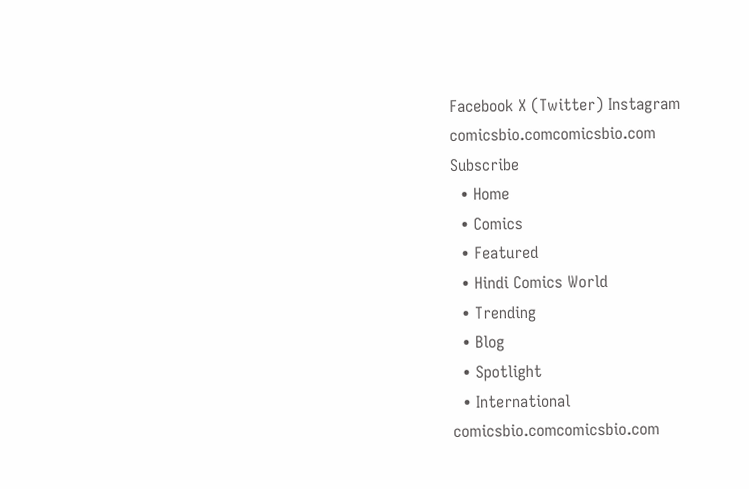Facebook X (Twitter) Instagram
comicsbio.comcomicsbio.com
Subscribe
  • Home
  • Comics
  • Featured
  • Hindi Comics World
  • Trending
  • Blog
  • Spotlight
  • International
comicsbio.comcomicsbio.com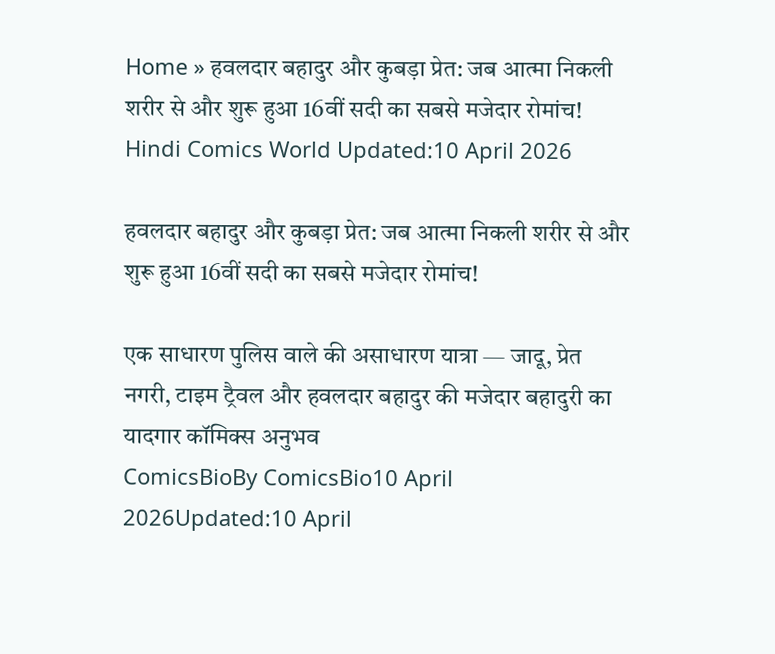Home » हवलदार बहादुर और कुबड़ा प्रेत: जब आत्मा निकली शरीर से और शुरू हुआ 16वीं सदी का सबसे मजेदार रोमांच!
Hindi Comics World Updated:10 April 2026

हवलदार बहादुर और कुबड़ा प्रेत: जब आत्मा निकली शरीर से और शुरू हुआ 16वीं सदी का सबसे मजेदार रोमांच!

एक साधारण पुलिस वाले की असाधारण यात्रा — जादू, प्रेत नगरी, टाइम ट्रैवल और हवलदार बहादुर की मजेदार बहादुरी का यादगार कॉमिक्स अनुभव
ComicsBioBy ComicsBio10 April 2026Updated:10 April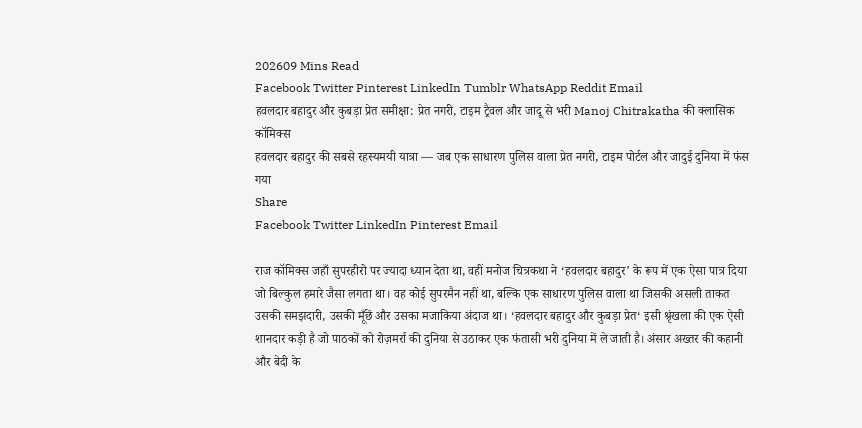202609 Mins Read
Facebook Twitter Pinterest LinkedIn Tumblr WhatsApp Reddit Email
हवलदार बहादुर और कुबड़ा प्रेत समीक्षा: प्रेत नगरी, टाइम ट्रैवल और जादू से भरी Manoj Chitrakatha की क्लासिक कॉमिक्स
हवलदार बहादुर की सबसे रहस्यमयी यात्रा — जब एक साधारण पुलिस वाला प्रेत नगरी, टाइम पोर्टल और जादुई दुनिया में फंस गया
Share
Facebook Twitter LinkedIn Pinterest Email

राज कॉमिक्स जहाँ सुपरहीरो पर ज्यादा ध्यान देता था, वहीं मनोज चित्रकथा ने ‘हवलदार बहादुर’ के रूप में एक ऐसा पात्र दिया जो बिल्कुल हमारे जैसा लगता था। वह कोई सुपरमैन नहीं था, बल्कि एक साधारण पुलिस वाला था जिसकी असली ताकत उसकी समझदारी, उसकी मूँछें और उसका मजाकिया अंदाज था। ‘हवलदार बहादुर और कुबड़ा प्रेत‘ इसी श्रृंखला की एक ऐसी शानदार कड़ी है जो पाठकों को रोज़मर्रा की दुनिया से उठाकर एक फंतासी भरी दुनिया में ले जाती है। अंसार अख्तर की कहानी और बेदी के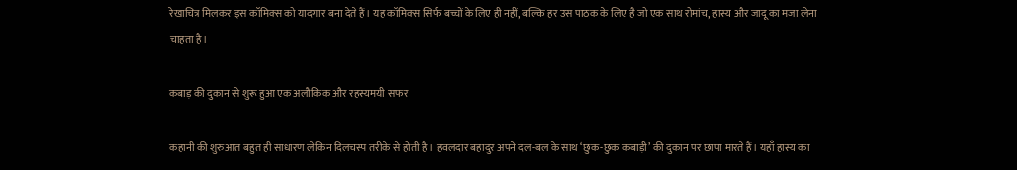रेखाचित्र मिलकर इस कॉमिक्स को यादगार बना देते हैं। यह कॉमिक्स सिर्फ बच्चों के लिए ही नहीं, बल्कि हर उस पाठक के लिए है जो एक साथ रोमांच, हास्य और जादू का मजा लेना चाहता है।

कबाड़ की दुकान से शुरू हुआ एक अलौकिक और रहस्यमयी सफर

कहानी की शुरुआत बहुत ही साधारण लेकिन दिलचस्प तरीके से होती है। हवलदार बहादुर अपने दल-बल के साथ ‘छुक-छुक कबाड़ी’ की दुकान पर छापा मारते हैं। यहाँ हास्य का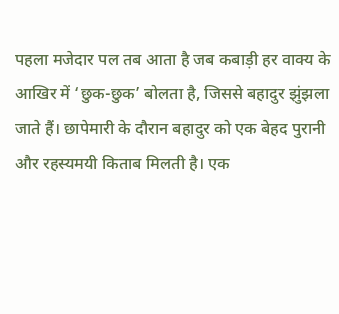पहला मजेदार पल तब आता है जब कबाड़ी हर वाक्य के आखिर में ‘छुक-छुक’ बोलता है, जिससे बहादुर झुंझला जाते हैं। छापेमारी के दौरान बहादुर को एक बेहद पुरानी और रहस्यमयी किताब मिलती है। एक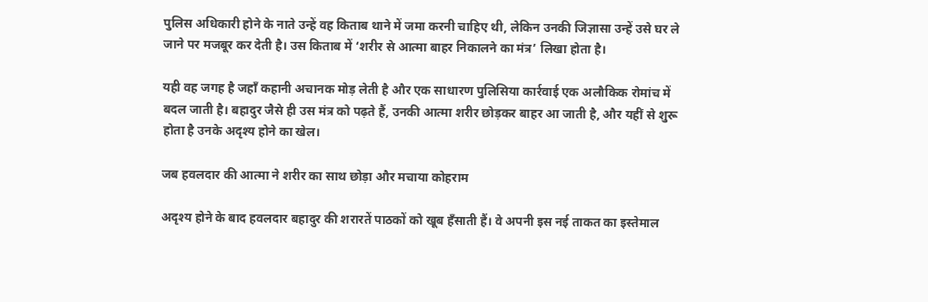पुलिस अधिकारी होने के नाते उन्हें वह किताब थाने में जमा करनी चाहिए थी, लेकिन उनकी जिज्ञासा उन्हें उसे घर ले जाने पर मजबूर कर देती है। उस किताब में ‘शरीर से आत्मा बाहर निकालने का मंत्र’ लिखा होता है।

यही वह जगह है जहाँ कहानी अचानक मोड़ लेती है और एक साधारण पुलिसिया कार्रवाई एक अलौकिक रोमांच में बदल जाती है। बहादुर जैसे ही उस मंत्र को पढ़ते हैं, उनकी आत्मा शरीर छोड़कर बाहर आ जाती है, और यहीं से शुरू होता है उनके अदृश्य होने का खेल।

जब हवलदार की आत्मा ने शरीर का साथ छोड़ा और मचाया कोहराम

अदृश्य होने के बाद हवलदार बहादुर की शरारतें पाठकों को खूब हँसाती हैं। वे अपनी इस नई ताकत का इस्तेमाल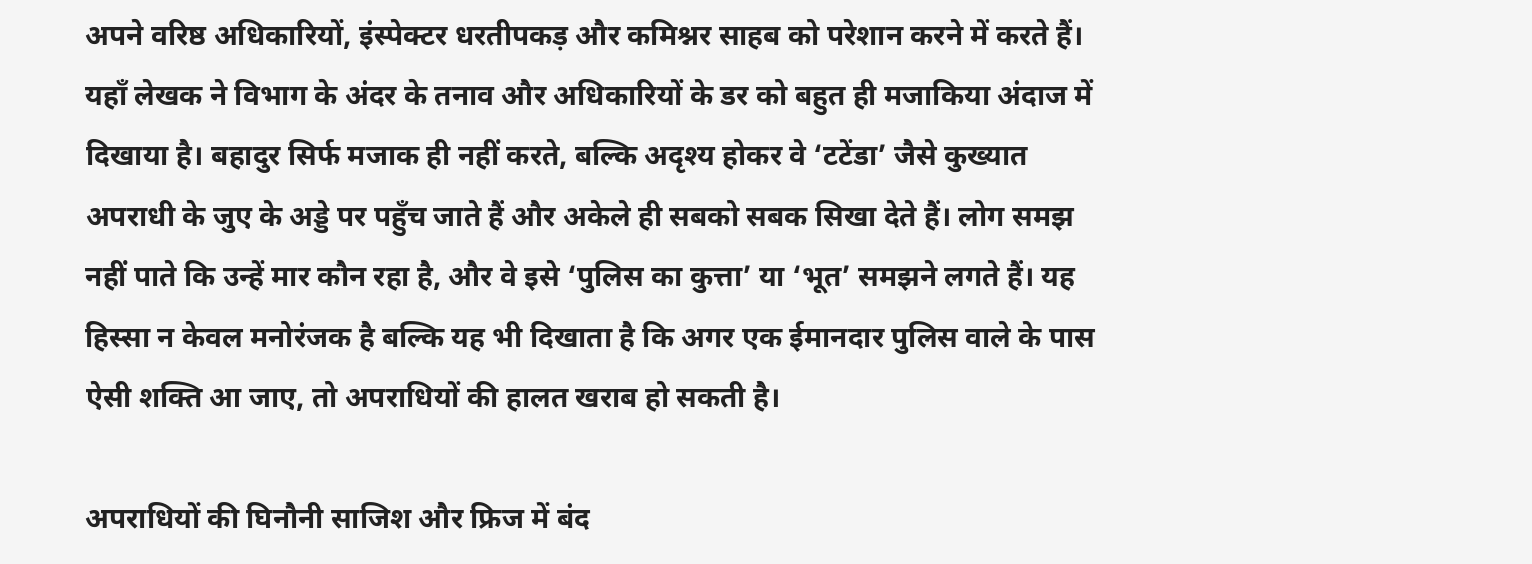अपने वरिष्ठ अधिकारियों, इंस्पेक्टर धरतीपकड़ और कमिश्नर साहब को परेशान करने में करते हैं। यहाँ लेखक ने विभाग के अंदर के तनाव और अधिकारियों के डर को बहुत ही मजाकिया अंदाज में दिखाया है। बहादुर सिर्फ मजाक ही नहीं करते, बल्कि अदृश्य होकर वे ‘टटेंडा’ जैसे कुख्यात अपराधी के जुए के अड्डे पर पहुँच जाते हैं और अकेले ही सबको सबक सिखा देते हैं। लोग समझ नहीं पाते कि उन्हें मार कौन रहा है, और वे इसे ‘पुलिस का कुत्ता’ या ‘भूत’ समझने लगते हैं। यह हिस्सा न केवल मनोरंजक है बल्कि यह भी दिखाता है कि अगर एक ईमानदार पुलिस वाले के पास ऐसी शक्ति आ जाए, तो अपराधियों की हालत खराब हो सकती है।

अपराधियों की घिनौनी साजिश और फ्रिज में बंद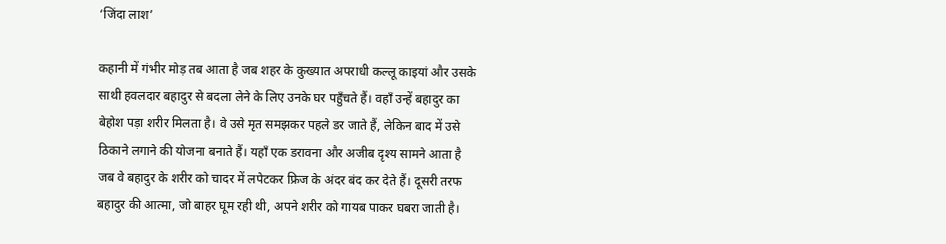‘जिंदा लाश’

कहानी में गंभीर मोड़ तब आता है जब शहर के कुख्यात अपराधी कल्लू काइयां और उसके साथी हवलदार बहादुर से बदला लेने के लिए उनके घर पहुँचते हैं। वहाँ उन्हें बहादुर का बेहोश पड़ा शरीर मिलता है। वे उसे मृत समझकर पहले डर जाते हैं, लेकिन बाद में उसे ठिकाने लगाने की योजना बनाते हैं। यहाँ एक डरावना और अजीब दृश्य सामने आता है जब वे बहादुर के शरीर को चादर में लपेटकर फ्रिज के अंदर बंद कर देते हैं। दूसरी तरफ बहादुर की आत्मा, जो बाहर घूम रही थी, अपने शरीर को गायब पाकर घबरा जाती है।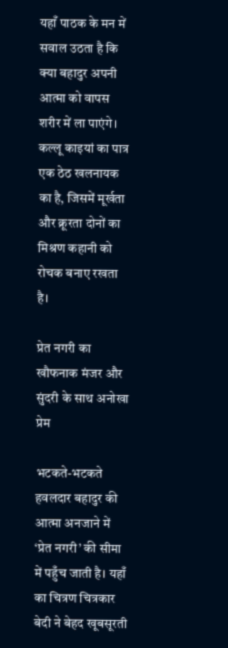यहाँ पाठक के मन में सवाल उठता है कि क्या बहादुर अपनी आत्मा को वापस शरीर में ला पाएंगे। कल्लू काइयां का पात्र एक ठेठ खलनायक का है, जिसमें मूर्खता और क्रूरता दोनों का मिश्रण कहानी को रोचक बनाए रखता है।

प्रेत नगरी का खौफनाक मंजर और सुंदरी के साथ अनोखा प्रेम

भटकते-भटकते हवलदार बहादुर की आत्मा अनजाने में ‘प्रेत नगरी’ की सीमा में पहुँच जाती है। यहाँ का चित्रण चित्रकार बेदी ने बेहद खूबसूरती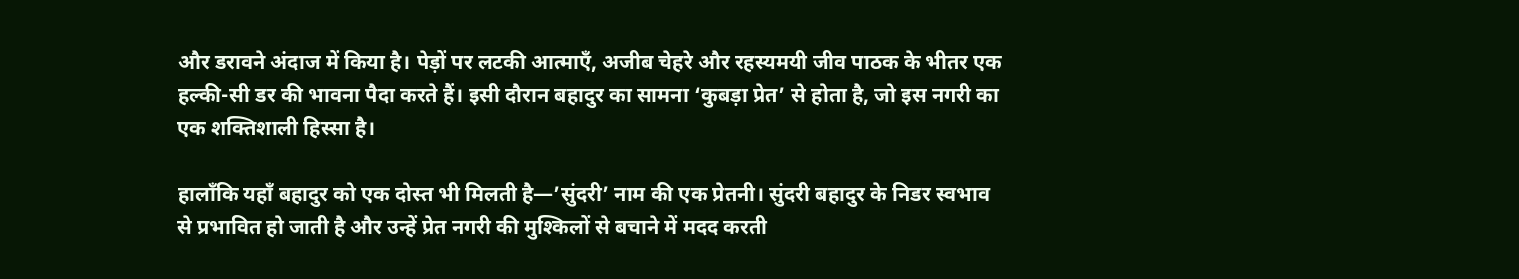और डरावने अंदाज में किया है। पेड़ों पर लटकी आत्माएँ, अजीब चेहरे और रहस्यमयी जीव पाठक के भीतर एक हल्की-सी डर की भावना पैदा करते हैं। इसी दौरान बहादुर का सामना ‘कुबड़ा प्रेत’ से होता है, जो इस नगरी का एक शक्तिशाली हिस्सा है।

हालाँकि यहाँ बहादुर को एक दोस्त भी मिलती है—’सुंदरी’ नाम की एक प्रेतनी। सुंदरी बहादुर के निडर स्वभाव से प्रभावित हो जाती है और उन्हें प्रेत नगरी की मुश्किलों से बचाने में मदद करती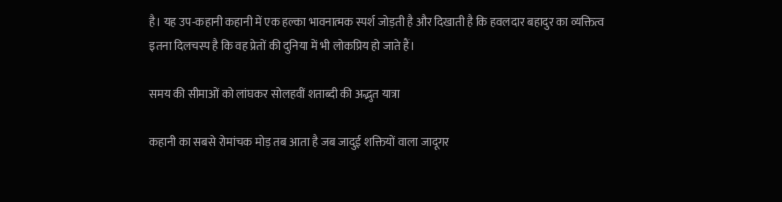है। यह उप-कहानी कहानी में एक हल्का भावनात्मक स्पर्श जोड़ती है और दिखाती है कि हवलदार बहादुर का व्यक्तित्व इतना दिलचस्प है कि वह प्रेतों की दुनिया में भी लोकप्रिय हो जाते हैं।

समय की सीमाओं को लांघकर सोलहवीं शताब्दी की अद्भुत यात्रा

कहानी का सबसे रोमांचक मोड़ तब आता है जब जादुई शक्तियों वाला जादूगर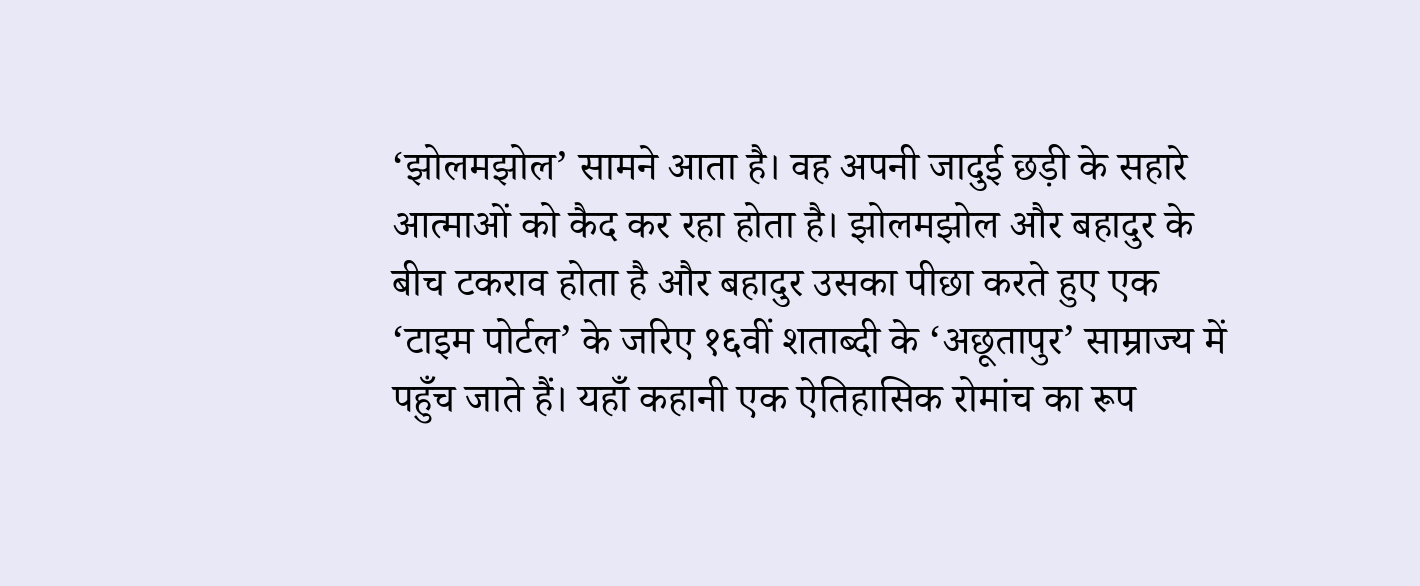‘झोलमझोल’ सामने आता है। वह अपनी जादुई छड़ी के सहारे आत्माओं को कैद कर रहा होता है। झोलमझोल और बहादुर के बीच टकराव होता है और बहादुर उसका पीछा करते हुए एक ‘टाइम पोर्टल’ के जरिए १६वीं शताब्दी के ‘अछूतापुर’ साम्राज्य में पहुँच जाते हैं। यहाँ कहानी एक ऐतिहासिक रोमांच का रूप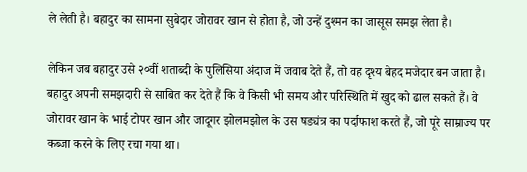ले लेती है। बहादुर का सामना सुबेदार जोरावर खान से होता है, जो उन्हें दुश्मन का जासूस समझ लेता है।

लेकिन जब बहादुर उसे २०वीं शताब्दी के पुलिसिया अंदाज में जवाब देते हैं, तो वह दृश्य बेहद मजेदार बन जाता है। बहादुर अपनी समझदारी से साबित कर देते हैं कि वे किसी भी समय और परिस्थिति में खुद को ढाल सकते हैं। वे जोरावर खान के भाई टोपर खान और जादूगर झोलमझोल के उस षड्यंत्र का पर्दाफाश करते हैं, जो पूरे साम्राज्य पर कब्जा करने के लिए रचा गया था।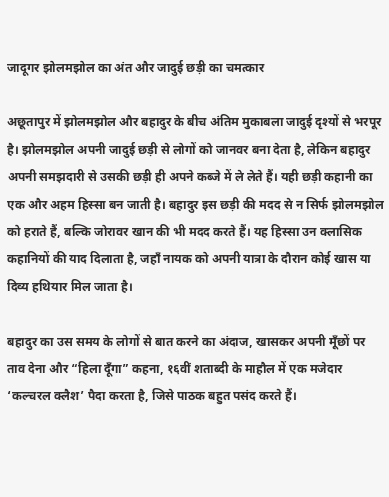जादूगर झोलमझोल का अंत और जादुई छड़ी का चमत्कार

अछूतापुर में झोलमझोल और बहादुर के बीच अंतिम मुकाबला जादुई दृश्यों से भरपूर है। झोलमझोल अपनी जादुई छड़ी से लोगों को जानवर बना देता है, लेकिन बहादुर अपनी समझदारी से उसकी छड़ी ही अपने कब्जे में ले लेते हैं। यही छड़ी कहानी का एक और अहम हिस्सा बन जाती है। बहादुर इस छड़ी की मदद से न सिर्फ झोलमझोल को हराते हैं, बल्कि जोरावर खान की भी मदद करते हैं। यह हिस्सा उन क्लासिक कहानियों की याद दिलाता है, जहाँ नायक को अपनी यात्रा के दौरान कोई खास या दिव्य हथियार मिल जाता है।

बहादुर का उस समय के लोगों से बात करने का अंदाज, खासकर अपनी मूँछों पर ताव देना और “हिला दूँगा” कहना, १६वीं शताब्दी के माहौल में एक मजेदार ‘कल्चरल क्लैश’ पैदा करता है, जिसे पाठक बहुत पसंद करते हैं।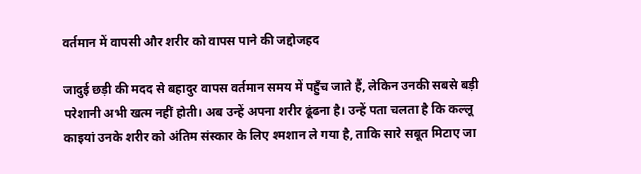वर्तमान में वापसी और शरीर को वापस पाने की जद्दोजहद

जादुई छड़ी की मदद से बहादुर वापस वर्तमान समय में पहुँच जाते हैं, लेकिन उनकी सबसे बड़ी परेशानी अभी खत्म नहीं होती। अब उन्हें अपना शरीर ढूंढना है। उन्हें पता चलता है कि कल्लू काइयां उनके शरीर को अंतिम संस्कार के लिए श्मशान ले गया है, ताकि सारे सबूत मिटाए जा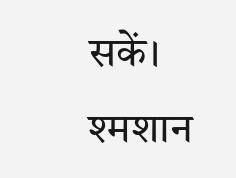सकें। श्मशान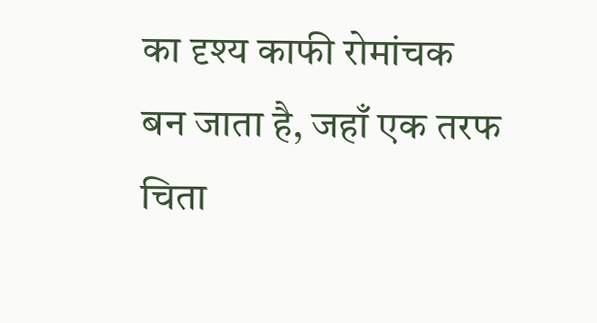का दृश्य काफी रोमांचक बन जाता है, जहाँ एक तरफ चिता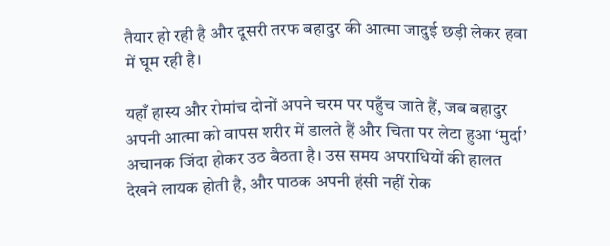तैयार हो रही है और दूसरी तरफ बहादुर की आत्मा जादुई छड़ी लेकर हवा में घूम रही है।

यहाँ हास्य और रोमांच दोनों अपने चरम पर पहुँच जाते हैं, जब बहादुर अपनी आत्मा को वापस शरीर में डालते हैं और चिता पर लेटा हुआ ‘मुर्दा’ अचानक जिंदा होकर उठ बैठता है। उस समय अपराधियों की हालत देखने लायक होती है, और पाठक अपनी हंसी नहीं रोक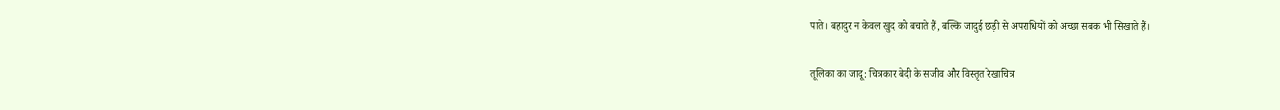पाते। बहादुर न केवल खुद को बचाते हैं, बल्कि जादुई छड़ी से अपराधियों को अच्छा सबक भी सिखाते हैं।

तूलिका का जादू: चित्रकार बेदी के सजीव और विस्तृत रेखाचित्र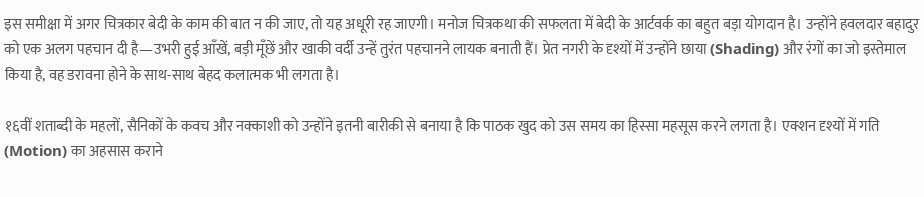इस समीक्षा में अगर चित्रकार बेदी के काम की बात न की जाए, तो यह अधूरी रह जाएगी। मनोज चित्रकथा की सफलता में बेदी के आर्टवर्क का बहुत बड़ा योगदान है। उन्होंने हवलदार बहादुर को एक अलग पहचान दी है—उभरी हुई आँखें, बड़ी मूँछें और खाकी वर्दी उन्हें तुरंत पहचानने लायक बनाती हैं। प्रेत नगरी के दृश्यों में उन्होंने छाया (Shading) और रंगों का जो इस्तेमाल किया है, वह डरावना होने के साथ-साथ बेहद कलात्मक भी लगता है।

१६वीं शताब्दी के महलों, सैनिकों के कवच और नक्काशी को उन्होंने इतनी बारीकी से बनाया है कि पाठक खुद को उस समय का हिस्सा महसूस करने लगता है। एक्शन दृश्यों में गति (Motion) का अहसास कराने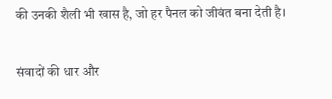की उनकी शैली भी खास है, जो हर पैनल को जीवंत बना देती है।

संवादों की धार और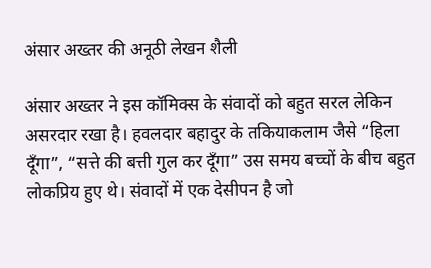अंसार अख्तर की अनूठी लेखन शैली

अंसार अख्तर ने इस कॉमिक्स के संवादों को बहुत सरल लेकिन असरदार रखा है। हवलदार बहादुर के तकियाकलाम जैसे “हिला दूँगा”, “सत्ते की बत्ती गुल कर दूँगा” उस समय बच्चों के बीच बहुत लोकप्रिय हुए थे। संवादों में एक देसीपन है जो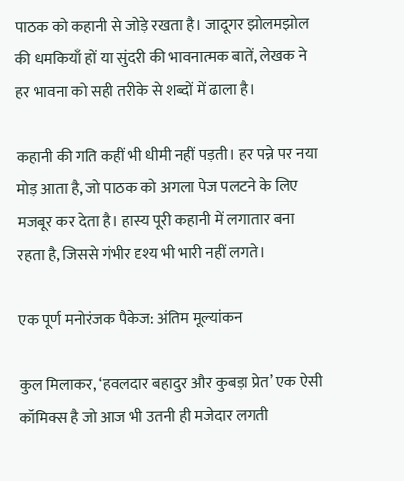पाठक को कहानी से जोड़े रखता है। जादूगर झोलमझोल की धमकियाँ हों या सुंदरी की भावनात्मक बातें, लेखक ने हर भावना को सही तरीके से शब्दों में ढाला है।

कहानी की गति कहीं भी धीमी नहीं पड़ती। हर पन्ने पर नया मोड़ आता है, जो पाठक को अगला पेज पलटने के लिए मजबूर कर देता है। हास्य पूरी कहानी में लगातार बना रहता है, जिससे गंभीर दृश्य भी भारी नहीं लगते।

एक पूर्ण मनोरंजक पैकेज: अंतिम मूल्यांकन

कुल मिलाकर, ‘हवलदार बहादुर और कुबड़ा प्रेत’ एक ऐसी कॉमिक्स है जो आज भी उतनी ही मजेदार लगती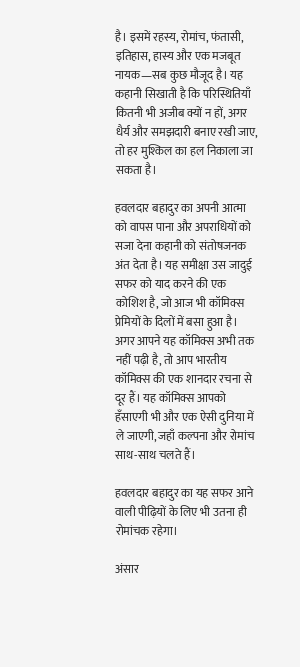है। इसमें रहस्य, रोमांच, फंतासी, इतिहास, हास्य और एक मजबूत नायक—सब कुछ मौजूद है। यह कहानी सिखाती है कि परिस्थितियाँ कितनी भी अजीब क्यों न हों, अगर धैर्य और समझदारी बनाए रखी जाए, तो हर मुश्किल का हल निकाला जा सकता है।

हवलदार बहादुर का अपनी आत्मा को वापस पाना और अपराधियों को सजा देना कहानी को संतोषजनक अंत देता है। यह समीक्षा उस जादुई सफर को याद करने की एक कोशिश है, जो आज भी कॉमिक्स प्रेमियों के दिलों में बसा हुआ है। अगर आपने यह कॉमिक्स अभी तक नहीं पढ़ी है, तो आप भारतीय कॉमिक्स की एक शानदार रचना से दूर हैं। यह कॉमिक्स आपको हँसाएगी भी और एक ऐसी दुनिया में ले जाएगी, जहाँ कल्पना और रोमांच साथ-साथ चलते हैं।

हवलदार बहादुर का यह सफर आने वाली पीढ़ियों के लिए भी उतना ही रोमांचक रहेगा।

अंसार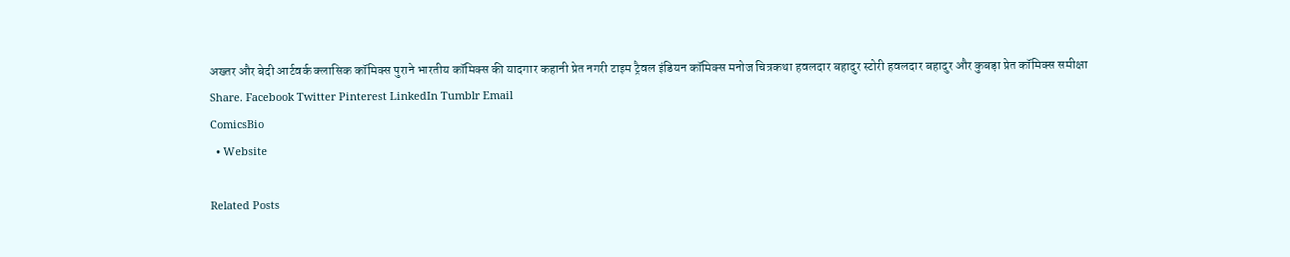अख्तर और बेदी आर्टवर्क क्लासिक कॉमिक्स पुराने भारतीय कॉमिक्स की यादगार कहानी प्रेत नगरी टाइम ट्रैवल इंडियन कॉमिक्स मनोज चित्रकथा हवलदार बहादुर स्टोरी हवलदार बहादुर और कुबड़ा प्रेत कॉमिक्स समीक्षा
Share. Facebook Twitter Pinterest LinkedIn Tumblr Email
ComicsBio
  • Website

Related Posts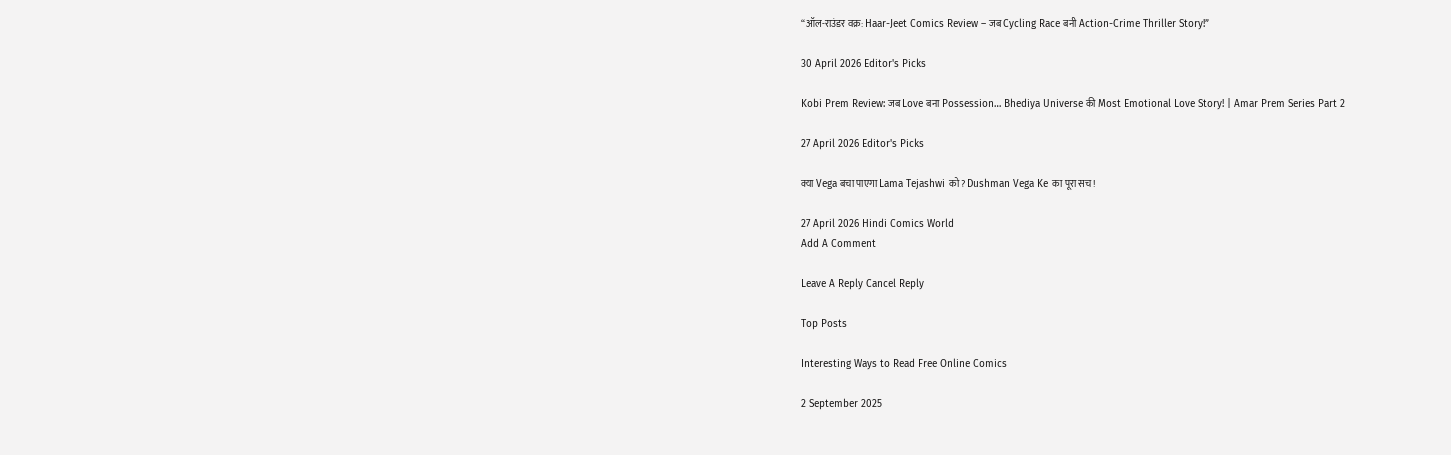“ऑल-राउंडर वक्र: Haar-Jeet Comics Review – जब Cycling Race बनी Action-Crime Thriller Story!”

30 April 2026 Editor's Picks

Kobi Prem Review: जब Love बना Possession… Bhediya Universe की Most Emotional Love Story! | Amar Prem Series Part 2

27 April 2026 Editor's Picks

क्या Vega बचा पाएगा Lama Tejashwi को? Dushman Vega Ke का पूरा सच!

27 April 2026 Hindi Comics World
Add A Comment

Leave A Reply Cancel Reply

Top Posts

Interesting Ways to Read Free Online Comics

2 September 2025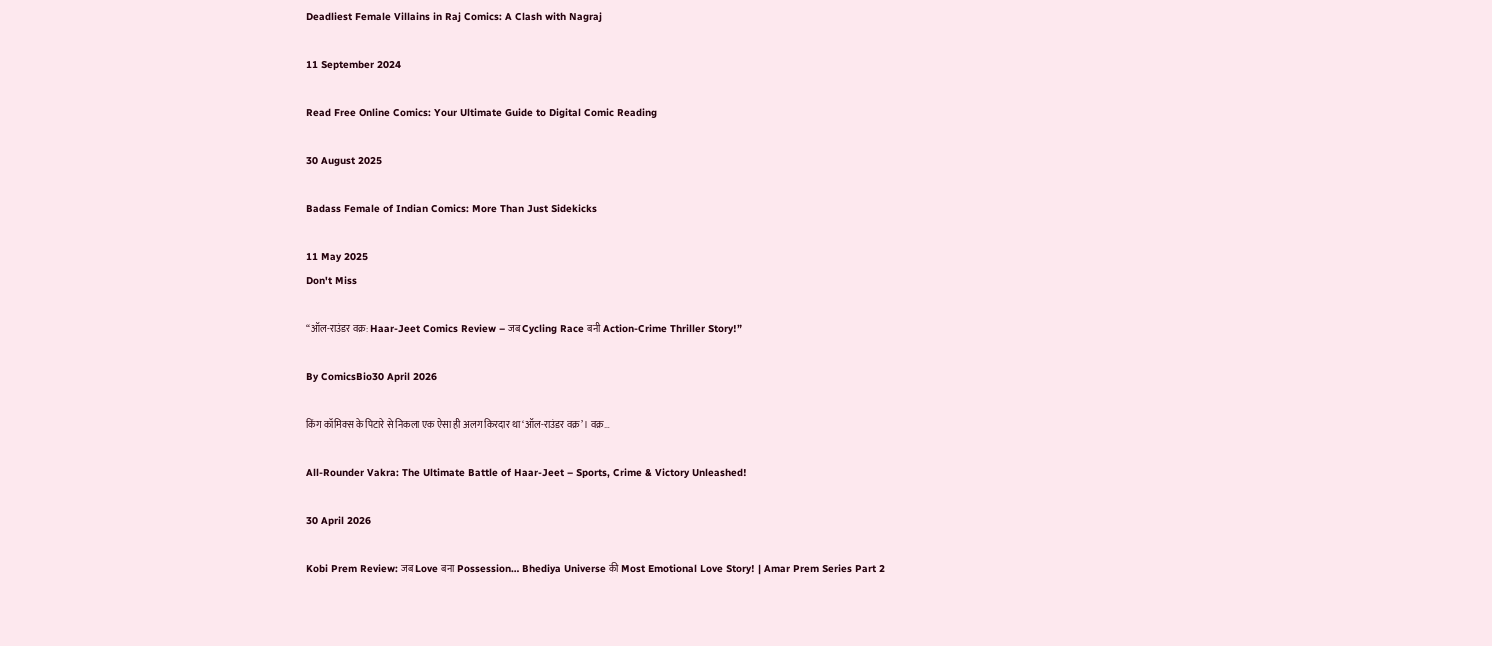Deadliest Female Villains in Raj Comics: A Clash with Nagraj

11 September 2024

Read Free Online Comics: Your Ultimate Guide to Digital Comic Reading

30 August 2025

Badass Female of Indian Comics: More Than Just Sidekicks

11 May 2025
Don't Miss

“ऑल-राउंडर वक्र: Haar-Jeet Comics Review – जब Cycling Race बनी Action-Crime Thriller Story!”

By ComicsBio30 April 2026

किंग कॉमिक्स के पिटारे से निकला एक ऐसा ही अलग किरदार था ‘ऑल-राउंडर वक्र’। वक्र…

All-Rounder Vakra: The Ultimate Battle of Haar-Jeet – Sports, Crime & Victory Unleashed!

30 April 2026

Kobi Prem Review: जब Love बना Possession… Bhediya Universe की Most Emotional Love Story! | Amar Prem Series Part 2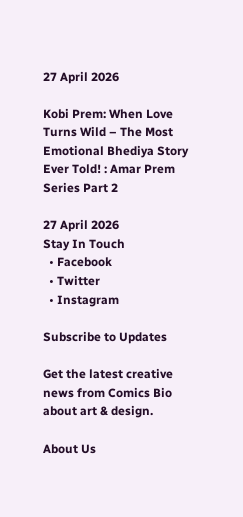27 April 2026

Kobi Prem: When Love Turns Wild – The Most Emotional Bhediya Story Ever Told! : Amar Prem Series Part 2

27 April 2026
Stay In Touch
  • Facebook
  • Twitter
  • Instagram

Subscribe to Updates

Get the latest creative news from Comics Bio about art & design.

About Us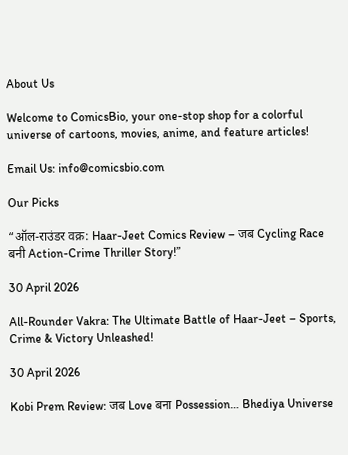About Us

Welcome to ComicsBio, your one-stop shop for a colorful universe of cartoons, movies, anime, and feature articles!

Email Us: info@comicsbio.com

Our Picks

“ऑल-राउंडर वक्र: Haar-Jeet Comics Review – जब Cycling Race बनी Action-Crime Thriller Story!”

30 April 2026

All-Rounder Vakra: The Ultimate Battle of Haar-Jeet – Sports, Crime & Victory Unleashed!

30 April 2026

Kobi Prem Review: जब Love बना Possession… Bhediya Universe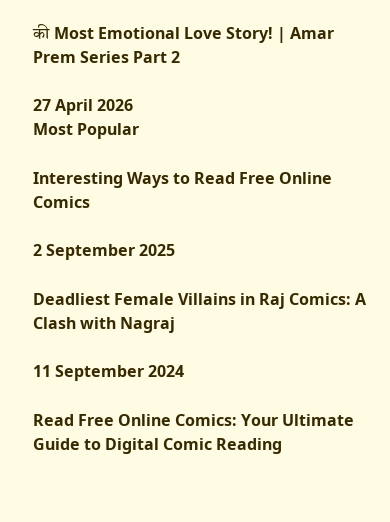की Most Emotional Love Story! | Amar Prem Series Part 2

27 April 2026
Most Popular

Interesting Ways to Read Free Online Comics

2 September 2025

Deadliest Female Villains in Raj Comics: A Clash with Nagraj

11 September 2024

Read Free Online Comics: Your Ultimate Guide to Digital Comic Reading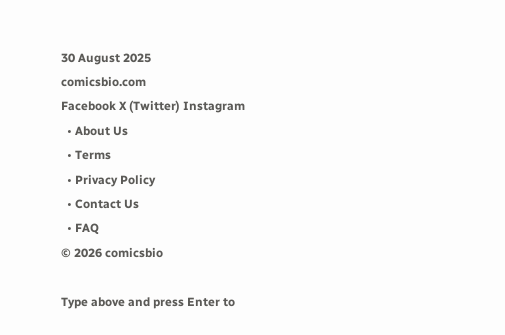30 August 2025
comicsbio.com
Facebook X (Twitter) Instagram
  • About Us
  • Terms
  • Privacy Policy
  • Contact Us
  • FAQ
© 2026 comicsbio

Type above and press Enter to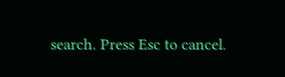search. Press Esc to cancel.